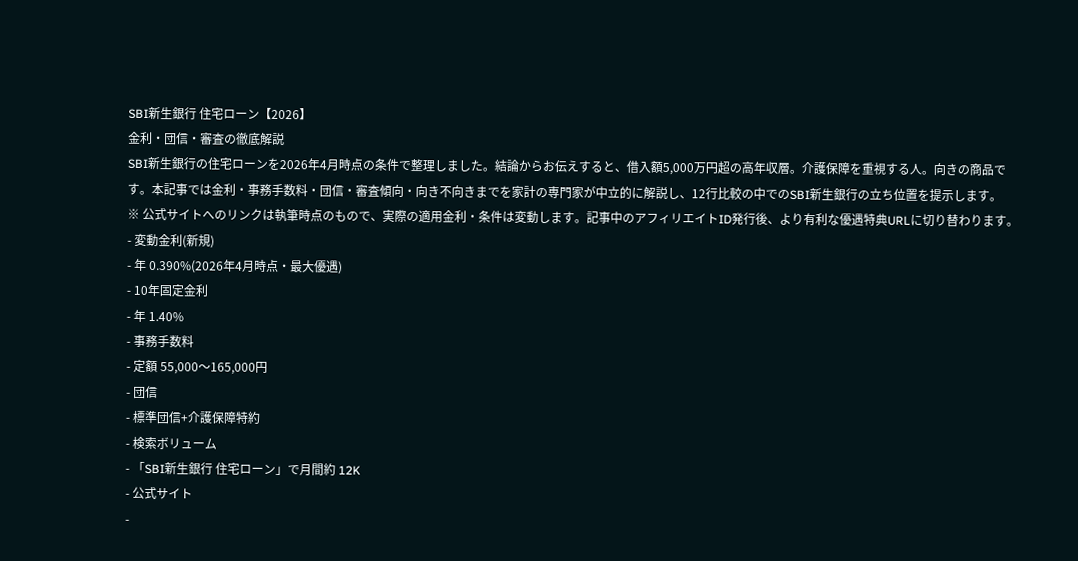SBI新生銀行 住宅ローン【2026】
金利・団信・審査の徹底解説
SBI新生銀行の住宅ローンを2026年4月時点の条件で整理しました。結論からお伝えすると、借入額5,000万円超の高年収層。介護保障を重視する人。向きの商品です。本記事では金利・事務手数料・団信・審査傾向・向き不向きまでを家計の専門家が中立的に解説し、12行比較の中でのSBI新生銀行の立ち位置を提示します。
※ 公式サイトへのリンクは執筆時点のもので、実際の適用金利・条件は変動します。記事中のアフィリエイトID発行後、より有利な優遇特典URLに切り替わります。
- 変動金利(新規)
- 年 0.390%(2026年4月時点・最大優遇)
- 10年固定金利
- 年 1.40%
- 事務手数料
- 定額 55,000〜165,000円
- 団信
- 標準団信+介護保障特約
- 検索ボリューム
- 「SBI新生銀行 住宅ローン」で月間約 12K
- 公式サイト
-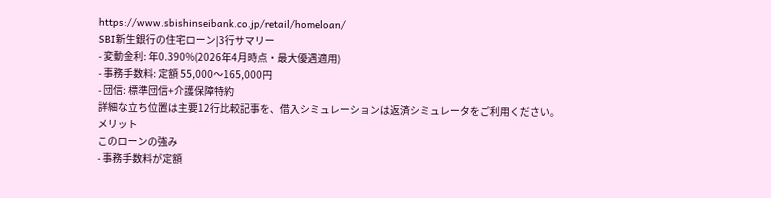https://www.sbishinseibank.co.jp/retail/homeloan/
SBI新生銀行の住宅ローン|3行サマリー
- 変動金利: 年0.390%(2026年4月時点・最大優遇適用)
- 事務手数料: 定額 55,000〜165,000円
- 団信: 標準団信+介護保障特約
詳細な立ち位置は主要12行比較記事を、借入シミュレーションは返済シミュレータをご利用ください。
メリット
このローンの強み
- 事務手数料が定額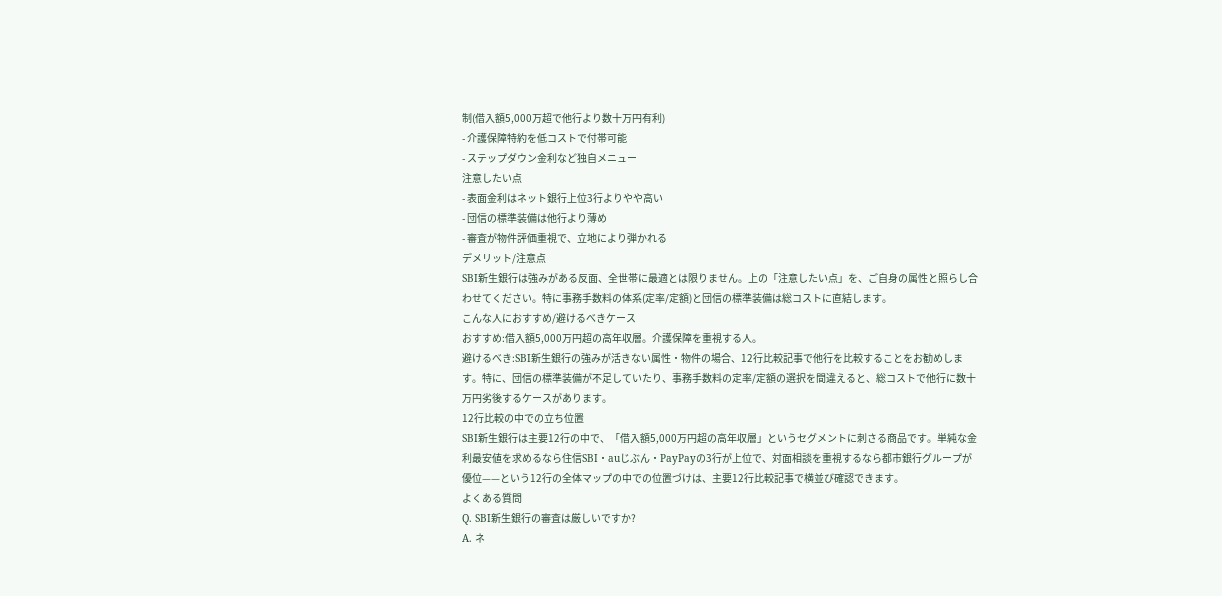制(借入額5,000万超で他行より数十万円有利)
- 介護保障特約を低コストで付帯可能
- ステップダウン金利など独自メニュー
注意したい点
- 表面金利はネット銀行上位3行よりやや高い
- 団信の標準装備は他行より薄め
- 審査が物件評価重視で、立地により弾かれる
デメリット/注意点
SBI新生銀行は強みがある反面、全世帯に最適とは限りません。上の「注意したい点」を、ご自身の属性と照らし合わせてください。特に事務手数料の体系(定率/定額)と団信の標準装備は総コストに直結します。
こんな人におすすめ/避けるべきケース
おすすめ:借入額5,000万円超の高年収層。介護保障を重視する人。
避けるべき:SBI新生銀行の強みが活きない属性・物件の場合、12行比較記事で他行を比較することをお勧めします。特に、団信の標準装備が不足していたり、事務手数料の定率/定額の選択を間違えると、総コストで他行に数十万円劣後するケースがあります。
12行比較の中での立ち位置
SBI新生銀行は主要12行の中で、「借入額5,000万円超の高年収層」というセグメントに刺さる商品です。単純な金利最安値を求めるなら住信SBI・auじぶん・PayPayの3行が上位で、対面相談を重視するなら都市銀行グループが優位——という12行の全体マップの中での位置づけは、主要12行比較記事で横並び確認できます。
よくある質問
Q. SBI新生銀行の審査は厳しいですか?
A. ネ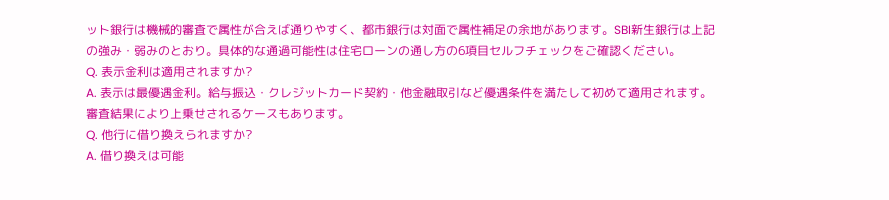ット銀行は機械的審査で属性が合えば通りやすく、都市銀行は対面で属性補足の余地があります。SBI新生銀行は上記の強み・弱みのとおり。具体的な通過可能性は住宅ローンの通し方の6項目セルフチェックをご確認ください。
Q. 表示金利は適用されますか?
A. 表示は最優遇金利。給与振込・クレジットカード契約・他金融取引など優遇条件を満たして初めて適用されます。審査結果により上乗せされるケースもあります。
Q. 他行に借り換えられますか?
A. 借り換えは可能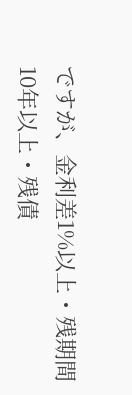ですが、金利差1%以上・残期間10年以上・残債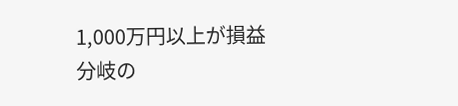1,000万円以上が損益分岐の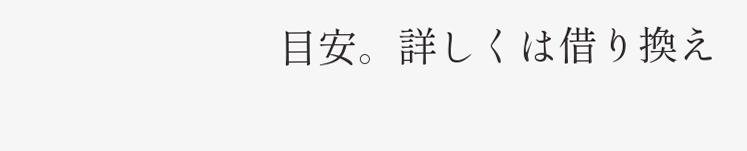目安。詳しくは借り換え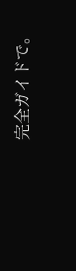完全ガイドで。